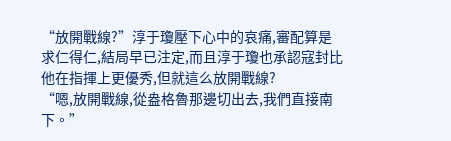“放開戰線?”淳于瓊壓下心中的哀痛,審配算是求仁得仁,結局早已注定,而且淳于瓊也承認寇封比他在指揮上更優秀,但就這么放開戰線?
“嗯,放開戰線,從盎格魯那邊切出去,我們直接南下。”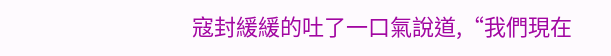寇封緩緩的吐了一口氣說道,“我們現在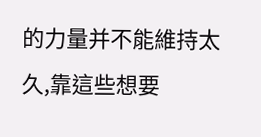的力量并不能維持太久,靠這些想要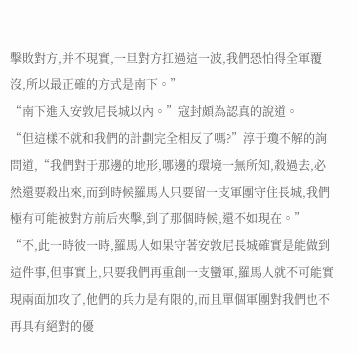擊敗對方,并不現實,一旦對方扛過這一波,我們恐怕得全軍覆沒,所以最正確的方式是南下。”
“南下進入安敦尼長城以內。”寇封頗為認真的說道。
“但這樣不就和我們的計劃完全相反了嗎?”淳于瓊不解的詢問道,“我們對于那邊的地形,哪邊的環境一無所知,殺過去,必然還要殺出來,而到時候羅馬人只要留一支軍團守住長城,我們極有可能被對方前后夾擊,到了那個時候,還不如現在。”
“不,此一時彼一時,羅馬人如果守著安敦尼長城確實是能做到這件事,但事實上,只要我們再重創一支蠻軍,羅馬人就不可能實現兩面加攻了,他們的兵力是有限的,而且單個軍團對我們也不再具有絕對的優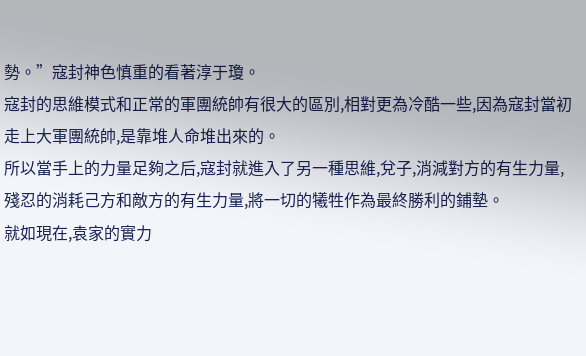勢。”寇封神色慎重的看著淳于瓊。
寇封的思維模式和正常的軍團統帥有很大的區別,相對更為冷酷一些,因為寇封當初走上大軍團統帥,是靠堆人命堆出來的。
所以當手上的力量足夠之后,寇封就進入了另一種思維,兌子,消減對方的有生力量,殘忍的消耗己方和敵方的有生力量,將一切的犧牲作為最終勝利的鋪墊。
就如現在,袁家的實力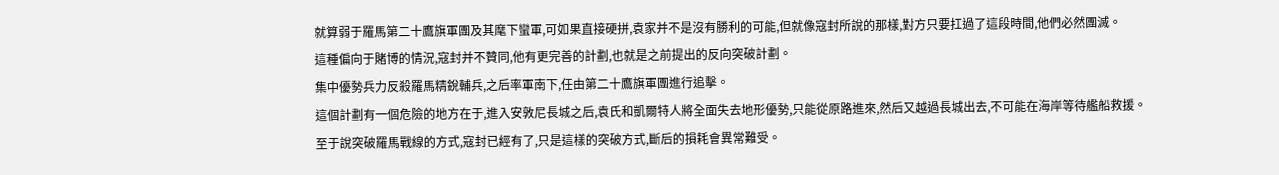就算弱于羅馬第二十鷹旗軍團及其麾下蠻軍,可如果直接硬拼,袁家并不是沒有勝利的可能,但就像寇封所說的那樣,對方只要扛過了這段時間,他們必然團滅。
這種偏向于賭博的情況,寇封并不贊同,他有更完善的計劃,也就是之前提出的反向突破計劃。
集中優勢兵力反殺羅馬精銳輔兵,之后率軍南下,任由第二十鷹旗軍團進行追擊。
這個計劃有一個危險的地方在于,進入安敦尼長城之后,袁氏和凱爾特人將全面失去地形優勢,只能從原路進來,然后又越過長城出去,不可能在海岸等待艦船救援。
至于說突破羅馬戰線的方式,寇封已經有了,只是這樣的突破方式,斷后的損耗會異常難受。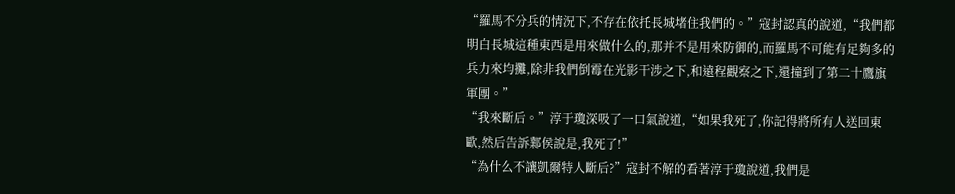“羅馬不分兵的情況下,不存在依托長城堵住我們的。”寇封認真的說道,“我們都明白長城這種東西是用來做什么的,那并不是用來防御的,而羅馬不可能有足夠多的兵力來均攤,除非我們倒霉在光影干涉之下,和遠程觀察之下,還撞到了第二十鷹旗軍團。”
“我來斷后。”淳于瓊深吸了一口氣說道,“如果我死了,你記得將所有人送回東歐,然后告訴鄴侯說是,我死了!”
“為什么不讓凱爾特人斷后?”寇封不解的看著淳于瓊說道,我們是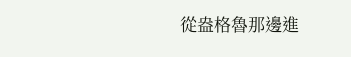從盎格魯那邊進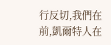行反切,我們在前,凱爾特人在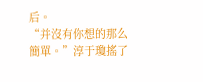后。
“并沒有你想的那么簡單。”淳于瓊搖了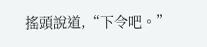搖頭說道,“下令吧。”